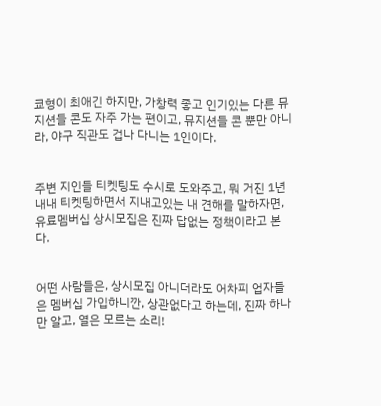쿄형이 최애긴 하지만, 가창력 좋고 인기있는 다른 뮤지션들 콘도 자주 가는 편이고, 뮤지션들 콘 뿐만 아니라, 야구 직관도 겁나 다니는 1인이다.


주변 지인들 티켓팅도 수시로 도와주고, 뭐 거진 1년 내내 티켓팅하면서 지내고있는 내 견해를 말하자면, 유료멤버십 상시모집은 진짜 답없는 정책이라고 본다.


어떤 사람들은, 상시모집 아니더라도 어차피 업자들은 멤버십 가입하니깐, 상관없다고 하는데, 진짜 하나만 알고, 열은 모르는 소리!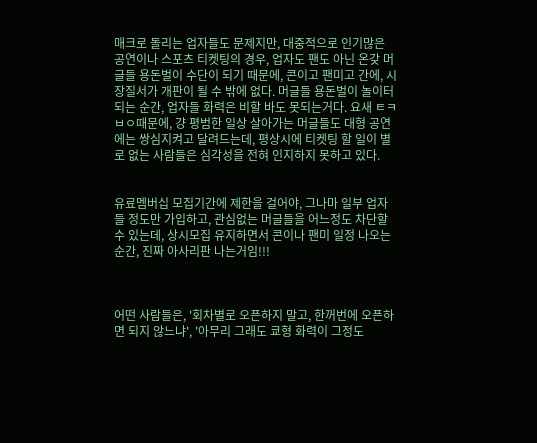매크로 돌리는 업자들도 문제지만, 대중적으로 인기많은 공연이나 스포츠 티켓팅의 경우, 업자도 팬도 아닌 온갖 머글들 용돈벌이 수단이 되기 때문에, 콘이고 팬미고 간에, 시장질서가 개판이 될 수 밖에 없다. 머글들 용돈벌이 놀이터되는 순간, 업자들 화력은 비할 바도 못되는거다. 요새 ㅌㅋㅂㅇ때문에, 걍 평범한 일상 살아가는 머글들도 대형 공연에는 쌍심지켜고 달려드는데, 평상시에 티켓팅 할 일이 별로 없는 사람들은 심각성을 전혀 인지하지 못하고 있다.


유료멤버십 모집기간에 제한을 걸어야, 그나마 일부 업자들 정도만 가입하고, 관심없는 머글들을 어느정도 차단할 수 있는데, 상시모집 유지하면서 콘이나 팬미 일정 나오는 순간, 진짜 아사리판 나는거임!!!



어떤 사람들은, '회차별로 오픈하지 말고, 한꺼번에 오픈하면 되지 않느냐', '아무리 그래도 쿄형 화력이 그정도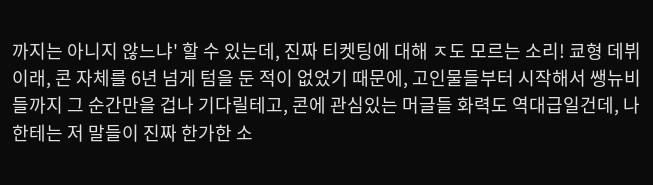까지는 아니지 않느냐' 할 수 있는데, 진짜 티켓팅에 대해 ㅈ도 모르는 소리! 쿄형 데뷔 이래, 콘 자체를 6년 넘게 텀을 둔 적이 없었기 때문에, 고인물들부터 시작해서 쌩뉴비들까지 그 순간만을 겁나 기다릴테고, 콘에 관심있는 머글들 화력도 역대급일건데, 나한테는 저 말들이 진짜 한가한 소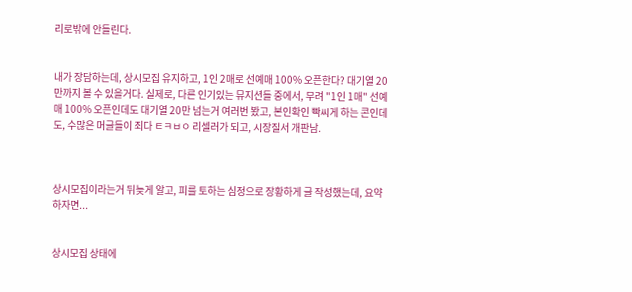리로밖에 안들린다.


내가 장담하는데, 상시모집 유지하고, 1인 2매로 선예매 100% 오픈한다? 대기열 20만까지 볼 수 있을거다. 실제로, 다른 인기있는 뮤지션들 중에서, 무려 "1인 1매" 선예매 100% 오픈인데도 대기열 20만 넘는거 여러번 봤고, 본인확인 빡씨게 하는 콘인데도, 수많은 머글들이 죄다 ㅌㅋㅂㅇ 리셀러가 되고, 시장질서 개판남.



상시모집이라는거 뒤늦게 알고, 피를 토하는 심정으로 장황하게 글 작성했는데, 요약하자면...


상시모집 상태에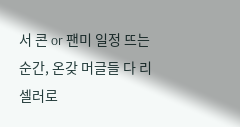서 콘 or 팬미 일정 뜨는 순간, 온갖 머글들 다 리셀러로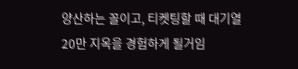양산하는 꼴이고, 티켓팅할 때 대기열 20만 지옥을 경험하게 될거임